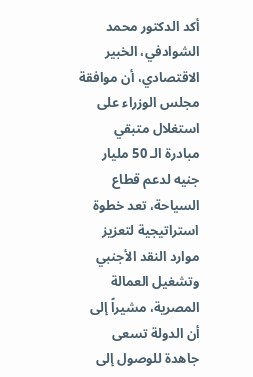أكد الدكتور محمد الشوادفي، الخبير الاقتصادي، أن موافقة مجلس الوزراء على استغلال متبقي مبادرة الـ 50 مليار جنيه لدعم قطاع السياحة، تعد خطوة استراتيجية لتعزيز موارد النقد الأجنبي وتشغيل العمالة المصرية، مشيراً إلى أن الدولة تسعى جاهدة للوصول إلى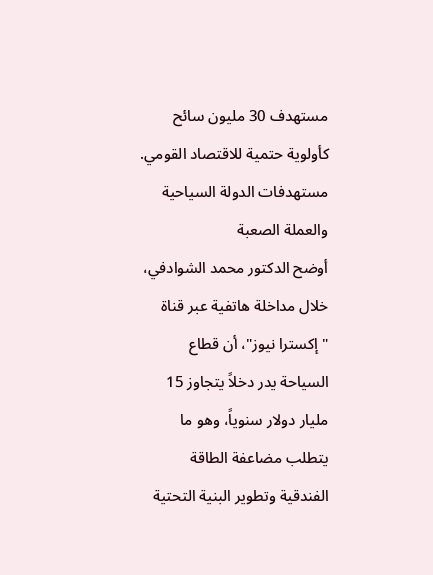مستهدف 30 مليون سائح كأولوية حتمية للاقتصاد القومي.
مستهدفات الدولة السياحية والعملة الصعبة
أوضح الدكتور محمد الشوادفي، خلال مداخلة هاتفية عبر قناة "إكسترا نيوز"، أن قطاع السياحة يدر دخلاً يتجاوز 15 مليار دولار سنوياً، وهو ما يتطلب مضاعفة الطاقة الفندقية وتطوير البنية التحتية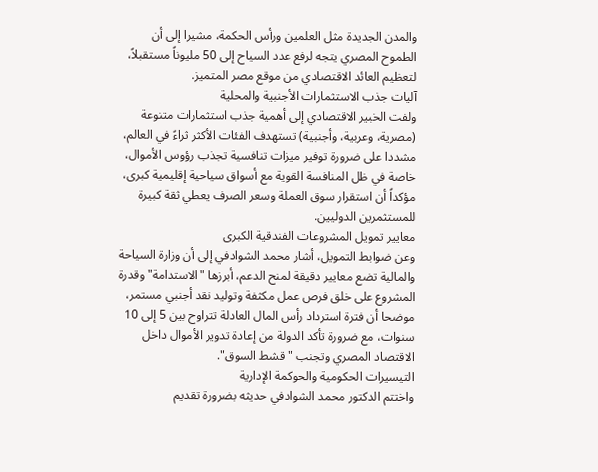والمدن الجديدة مثل العلمين ورأس الحكمة، مشيرا إلى أن الطموح المصري يتجه لرفع عدد السياح إلى 50 مليوناً مستقبلاً، لتعظيم العائد الاقتصادي من موقع مصر المتميز.
آليات جذب الاستثمارات الأجنبية والمحلية
ولفت الخبير الاقتصادي إلى أهمية جذب استثمارات متنوعة (مصرية، وعربية، وأجنبية) تستهدف الفئات الأكثر ثراءً في العالم، مشددا على ضرورة توفير ميزات تنافسية تجذب رؤوس الأموال، خاصة في ظل المنافسة القوية مع أسواق سياحية إقليمية كبرى، مؤكداً أن استقرار سوق العملة وسعر الصرف يعطي ثقة كبيرة للمستثمرين الدوليين.
معايير تمويل المشروعات الفندقية الكبرى
وعن ضوابط التمويل، أشار محمد الشوادفي إلى أن وزارة السياحة والمالية تضع معايير دقيقة لمنح الدعم، أبرزها "الاستدامة" وقدرة المشروع على خلق فرص عمل مكثفة وتوليد نقد أجنبي مستمر، موضحا أن فترة استرداد رأس المال العادلة تتراوح بين 5 إلى 10 سنوات، مع ضرورة تأكد الدولة من إعادة تدوير الأموال داخل الاقتصاد المصري وتجنب "قشط السوق".
التيسيرات الحكومية والحوكمة الإدارية
واختتم الدكتور محمد الشوادفي حديثه بضرورة تقديم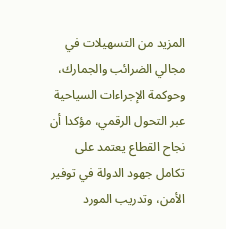المزيد من التسهيلات في مجالي الضرائب والجمارك، وحوكمة الإجراءات السياحية عبر التحول الرقمي، مؤكدا أن نجاح القطاع يعتمد على تكامل جهود الدولة في توفير الأمن، وتدريب المورد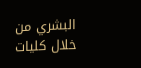البشري من خلال كليات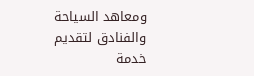ومعاهد السياحة والفنادق لتقديم خدمة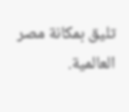تليق بمكانة مصر العالمية.